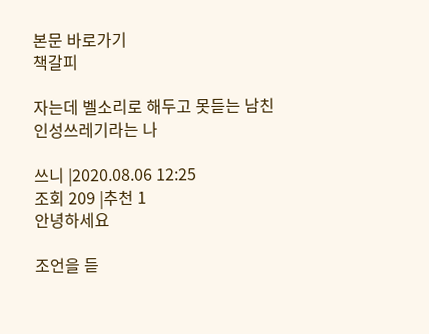본문 바로가기
책갈피

자는데 벨소리로 해두고 못듣는 남친 인성쓰레기라는 나

쓰니 |2020.08.06 12:25
조회 209 |추천 1
안녕하세요

조언을 듣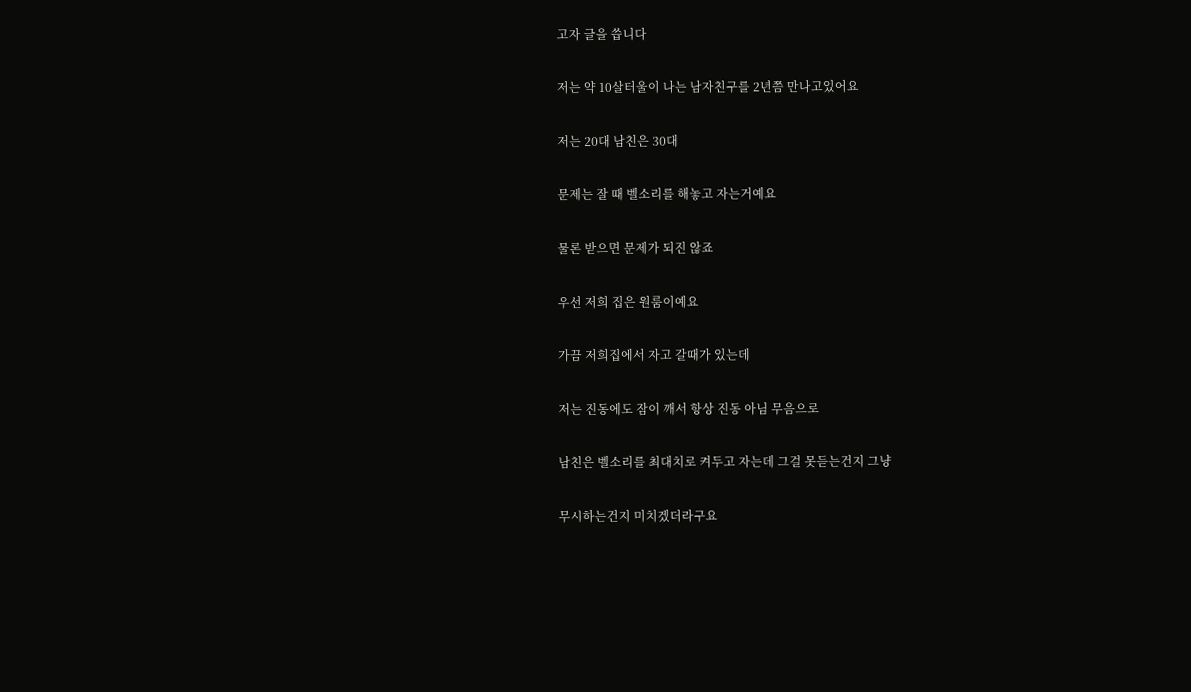고자 글을 씁니다

저는 약 10살터울이 나는 남자친구를 2년쯤 만나고있어요

저는 20대 남친은 30대

문제는 잘 때 벨소리를 해놓고 자는거예요

물론 받으면 문제가 되진 않죠

우선 저희 집은 원룸이예요

가끔 저희집에서 자고 갈때가 있는데

저는 진동에도 잠이 깨서 항상 진동 아님 무음으로

남친은 벨소리를 최대치로 켜두고 자는데 그걸 못듣는건지 그냥

무시하는건지 미치겠더라구요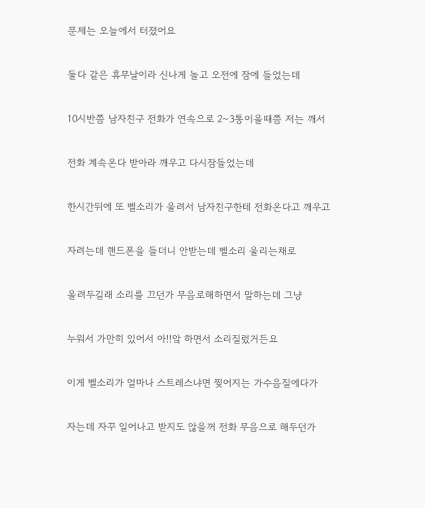문제는 오늘에서 터졌어요

둘다 같은 휴무날이라 신나게 놀고 오전에 잠에 들었는데

10시반쯤 남자친구 전화가 연속으로 2~3통이올때쯤 저는 깨서

전화 계속온다 받아라 깨우고 다시잠들었는데

한시간뒤에 또 벨소리가 울려서 남자친구한테 전화온다고 깨우고

자려는데 핸드폰을 들더니 안받는데 벨소리 울리는채로

올려두길래 소리를 끄던가 무음로해하면서 말하는데 그냥

누워서 가만히 있어서 아!!앜 하면서 소리질렀거든요

이게 벨소리가 얼마나 스트레스냐면 찢어지는 가수음질에다가

자는데 자꾸 일어나고 받지도 않을꺼 전화 무음으로 해두던가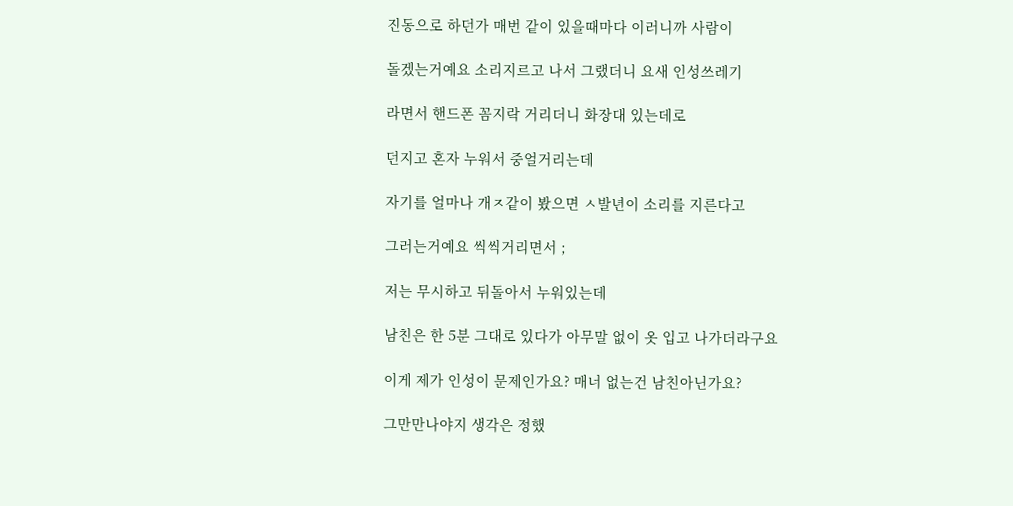진동으로 하던가 매번 같이 있을때마다 이러니까 사람이

돌겠는거예요 소리지르고 나서 그랬더니 요새 인성쓰레기

라면서 핸드폰 꼼지락 거리더니 화장대 있는데로

던지고 혼자 누워서 중얼거리는데

자기를 얼마나 개ㅈ같이 봤으면 ㅅ발년이 소리를 지른다고

그러는거예요 씩씩거리면서 ;

저는 무시하고 뒤돌아서 누워있는데

남친은 한 5분 그대로 있다가 아무말 없이 옷 입고 나가더라구요

이게 제가 인성이 문제인가요? 매너 없는건 남친아닌가요?

그만만나야지 생각은 정했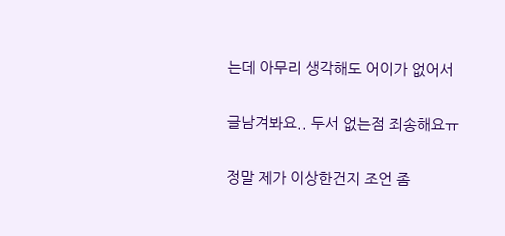는데 아무리 생각해도 어이가 없어서

글남겨봐요.. 두서 없는점 죄송해요ㅠ

정말 제가 이상한건지 조언 좀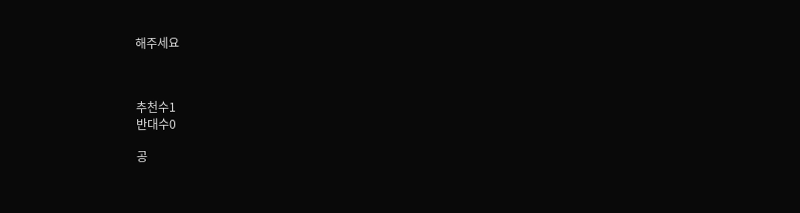해주세요



추천수1
반대수0

공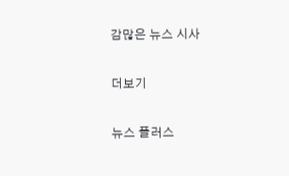감많은 뉴스 시사

더보기

뉴스 플러스